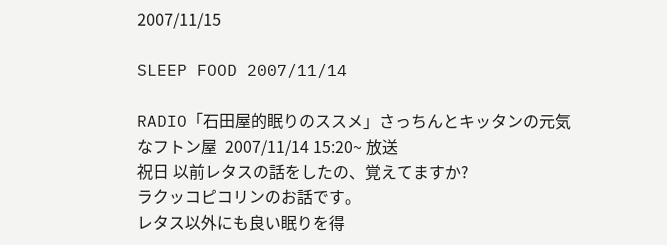2007/11/15

SLEEP FOOD 2007/11/14

RADIO「石田屋的眠りのススメ」さっちんとキッタンの元気なフトン屋  2007/11/14 15:20~ 放送
祝日 以前レタスの話をしたの、覚えてますか?
ラクッコピコリンのお話です。
レタス以外にも良い眠りを得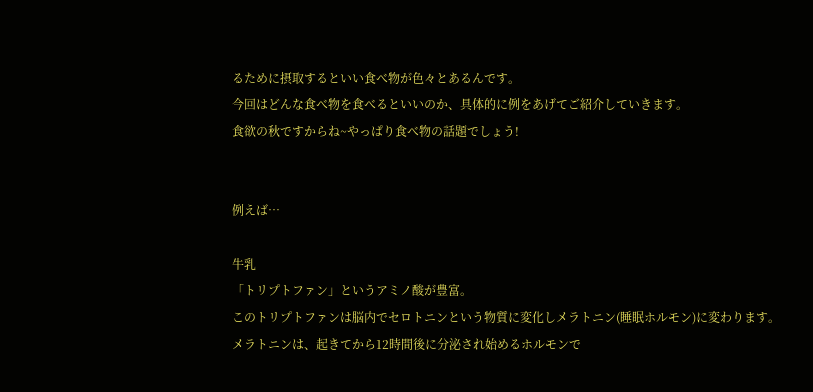るために摂取するといい食べ物が色々とあるんです。
今回はどんな食べ物を食べるといいのか、具体的に例をあげてご紹介していきます。
食欲の秋ですからね~やっぱり食べ物の話題でしょう!


例えば…

牛乳
「トリプトファン」というアミノ酸が豊富。
このトリプトファンは脳内でセロトニンという物質に変化しメラトニン(睡眠ホルモン)に変わります。
メラトニンは、起きてから12時間後に分泌され始めるホルモンで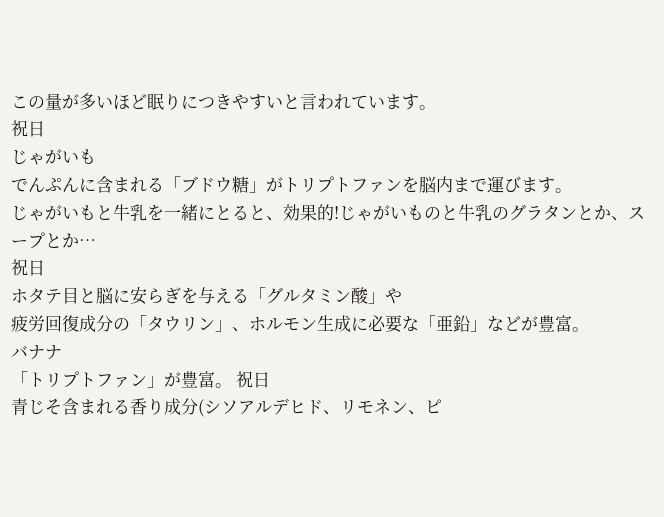この量が多いほど眠りにつきやすいと言われています。
祝日
じゃがいも
でんぷんに含まれる「ブドウ糖」がトリプトファンを脳内まで運びます。
じゃがいもと牛乳を一緒にとると、効果的!じゃがいものと牛乳のグラタンとか、スープとか…
祝日
ホタテ目と脳に安らぎを与える「グルタミン酸」や
疲労回復成分の「タウリン」、ホルモン生成に必要な「亜鉛」などが豊富。
バナナ
「トリプトファン」が豊富。 祝日
青じそ含まれる香り成分(シソアルデヒド、リモネン、ピ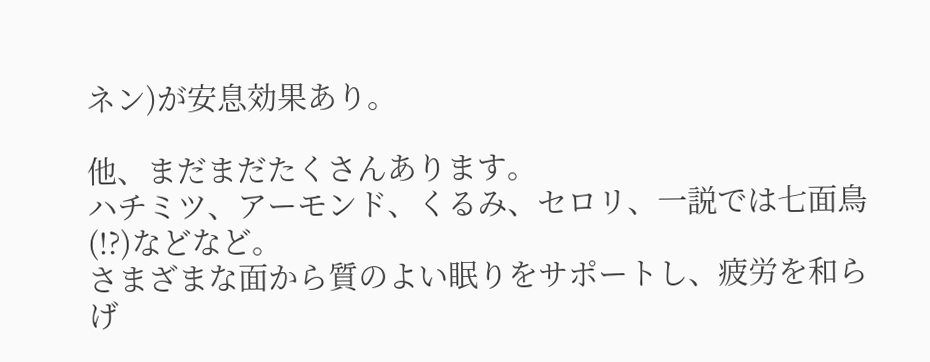ネン)が安息効果あり。

他、まだまだたくさんあります。
ハチミツ、アーモンド、くるみ、セロリ、一説では七面鳥(!?)などなど。
さまざまな面から質のよい眠りをサポートし、疲労を和らげ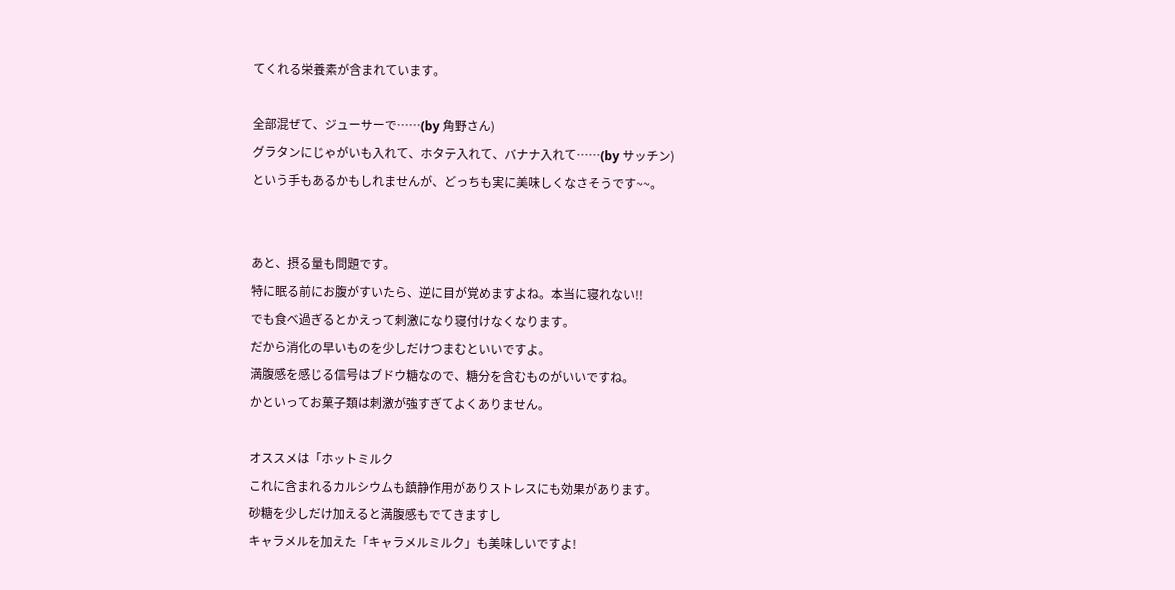てくれる栄養素が含まれています。

全部混ぜて、ジューサーで……(by 角野さん)
グラタンにじゃがいも入れて、ホタテ入れて、バナナ入れて……(by サッチン)
という手もあるかもしれませんが、どっちも実に美味しくなさそうです~~。


あと、摂る量も問題です。
特に眠る前にお腹がすいたら、逆に目が覚めますよね。本当に寝れない!!
でも食べ過ぎるとかえって刺激になり寝付けなくなります。
だから消化の早いものを少しだけつまむといいですよ。
満腹感を感じる信号はブドウ糖なので、糖分を含むものがいいですね。
かといってお菓子類は刺激が強すぎてよくありません。

オススメは「ホットミルク
これに含まれるカルシウムも鎮静作用がありストレスにも効果があります。
砂糖を少しだけ加えると満腹感もでてきますし
キャラメルを加えた「キャラメルミルク」も美味しいですよ!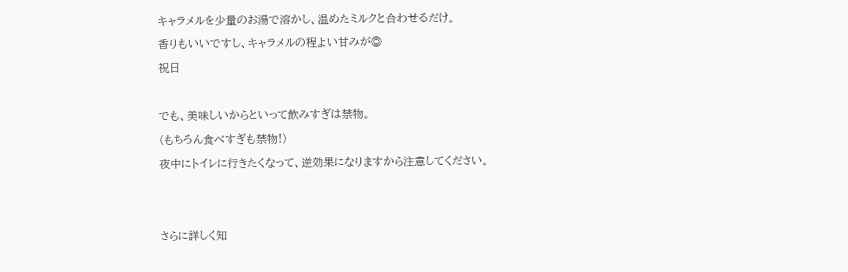キャラメルを少量のお湯で溶かし、温めたミルクと合わせるだけ。
香りもいいですし、キャラメルの程よい甘みが◎
祝日

でも、美味しいからといって飲みすぎは禁物。
(もちろん食べすぎも禁物!)
夜中にトイレに行きたくなって、逆効果になりますから注意してください。


さらに詳しく知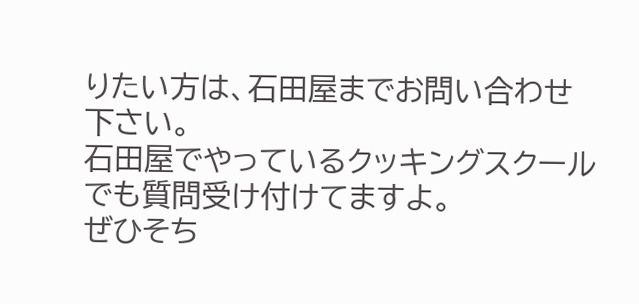りたい方は、石田屋までお問い合わせ下さい。
石田屋でやっているクッキングスクールでも質問受け付けてますよ。
ぜひそち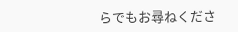らでもお尋ねくださ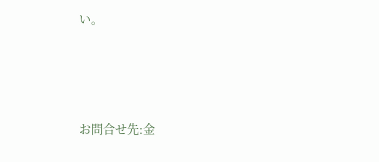い。




お問合せ先:金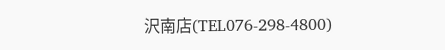沢南店(TEL076-298-4800)